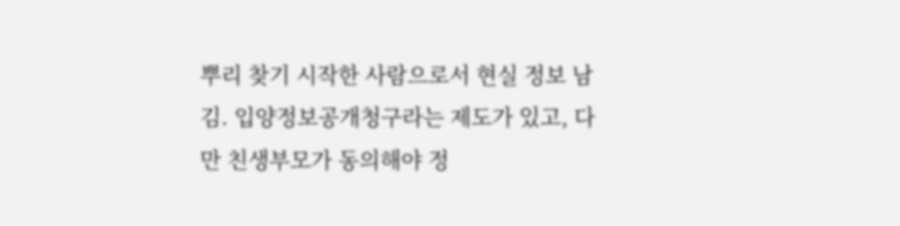뿌리 찾기 시작한 사람으로서 현실 정보 남김. 입양정보공개청구라는 제도가 있고, 다만 친생부모가 동의해야 정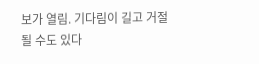보가 열림. 기다림이 길고 거절될 수도 있다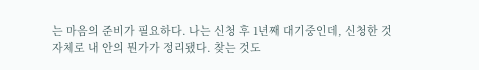는 마음의 준비가 필요하다. 나는 신청 후 1년째 대기중인데, 신청한 것 자체로 내 안의 뭔가가 정리됐다. 찾는 것도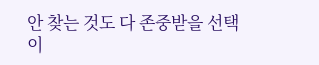안 찾는 것도 다 존중받을 선택이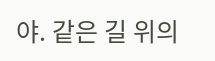야. 같은 길 위의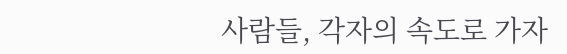사람들, 각자의 속도로 가자